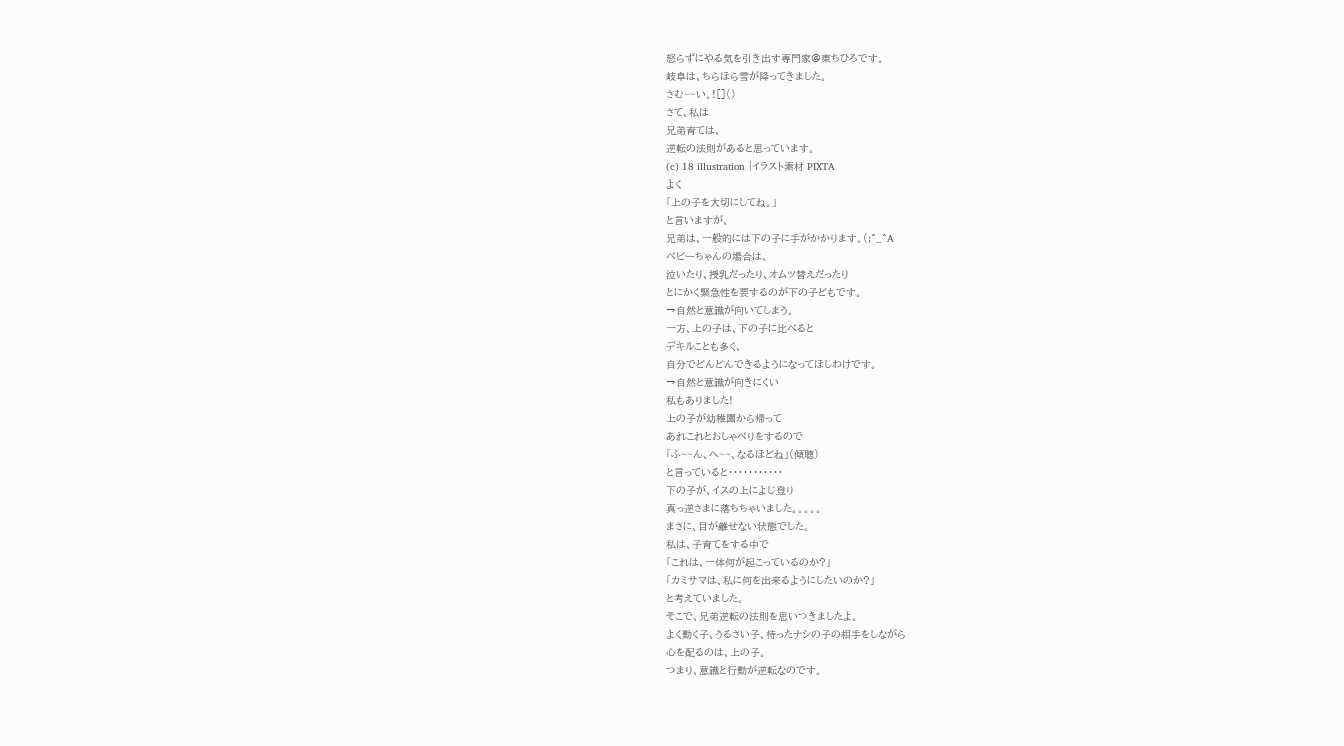怒らずにやる気を引き出す専門家@東ちひろです。
岐阜は、ちらほら雪が降ってきました。
さむ~~い。![]()
さて、私は
兄弟育ては、
逆転の法則があると思っています。
(c) 18 illustration |イラスト素材 PIXTA
よく
「上の子を大切にしてね。」
と言いますが、
兄弟は、一般的には下の子に手がかかります。(;^_^A
ベビーちゃんの場合は、
泣いたり、授乳だったり、オムツ替えだったり
とにかく緊急性を要するのが下の子どもです。
→自然と意識が向いてしまう。
一方、上の子は、下の子に比べると
デキルことも多く、
自分でどんどんできるようになってほしわけです。
→自然と意識が向きにくい
私もありました!
上の子が幼稚園から帰って
あれこれとおしゃべりをするので
「ふ~~ん、へ~~、なるほどね」(傾聴)
と言っていると・・・・・・・・・・・
下の子が、イスの上によじ登り
真っ逆さまに落ちちゃいました。。。。。
まさに、目が離せない状態でした。
私は、子育てをする中で
「これは、一体何が起こっているのか?」
「カミサマは、私に何を出来るようにしたいのか?」
と考えていました。
そこで、兄弟逆転の法則を思いつきましたよ。
よく動く子、うるさい子、待ったナシの子の相手をしながら
心を配るのは、上の子。
つまり、意識と行動が逆転なのです。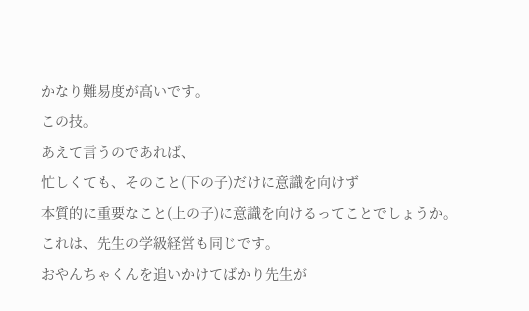かなり難易度が高いです。
この技。
あえて言うのであれば、
忙しくても、そのこと(下の子)だけに意識を向けず
本質的に重要なこと(上の子)に意識を向けるってことでしょうか。
これは、先生の学級経営も同じです。
おやんちゃくんを追いかけてばかり先生が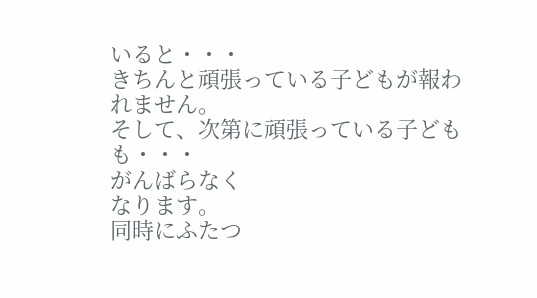いると・・・
きちんと頑張っている子どもが報われません。
そして、次第に頑張っている子どもも・・・
がんばらなく
なります。
同時にふたつ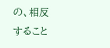の、相反すること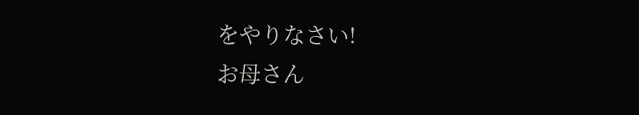をやりなさい!
お母さん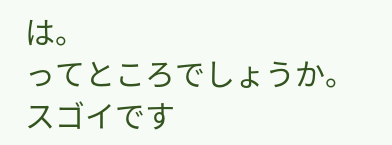は。
ってところでしょうか。
スゴイです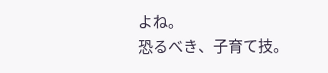よね。
恐るべき、子育て技。